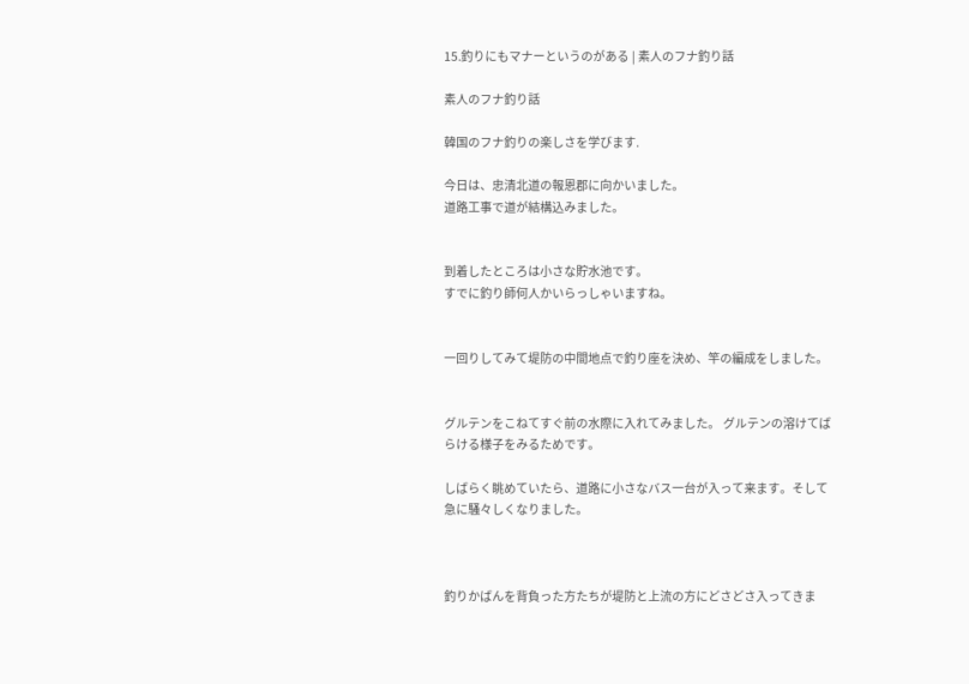15.釣りにもマナーというのがある | 素人のフナ釣り話

素人のフナ釣り話

韓国のフナ釣りの楽しさを学びます.

今日は、忠清北道の報恩郡に向かいました。
道路工事で道が結構込みました。


到着したところは小さな貯水池です。
すでに釣り師何人かいらっしゃいますね。


一回りしてみて堤防の中間地点で釣り座を決め、竿の編成をしました。


グルテンをこねてすぐ前の水際に入れてみました。 グルテンの溶けてばらける様子をみるためです。

しばらく眺めていたら、道路に小さなバス一台が入って来ます。そして急に騒々しくなりました。



釣りかばんを背負った方たちが堤防と上流の方にどさどさ入ってきま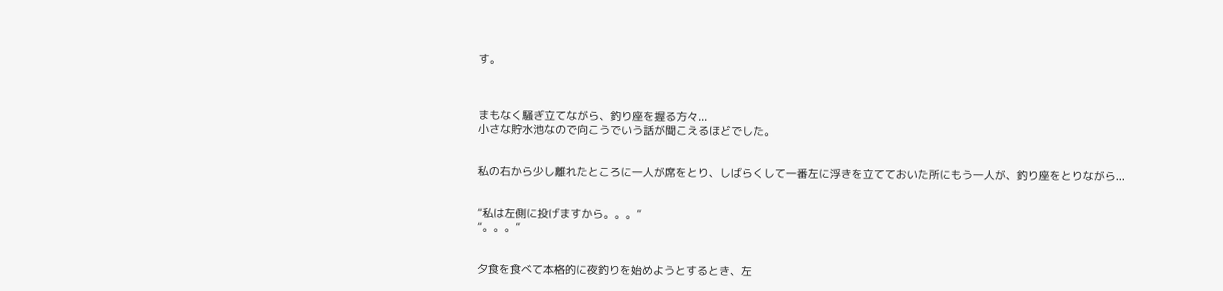す。



まもなく騒ぎ立てながら、釣り座を握る方々...
小さな貯水池なので向こうでいう話が聞こえるほどでした。


私の右から少し離れたところに一人が席をとり、しばらくして一番左に浮きを立てておいた所にもう一人が、釣り座をとりながら...


“私は左側に投げますから。。。”
“。。。”


夕食を食べて本格的に夜釣りを始めようとするとき、左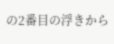の2番目の浮きから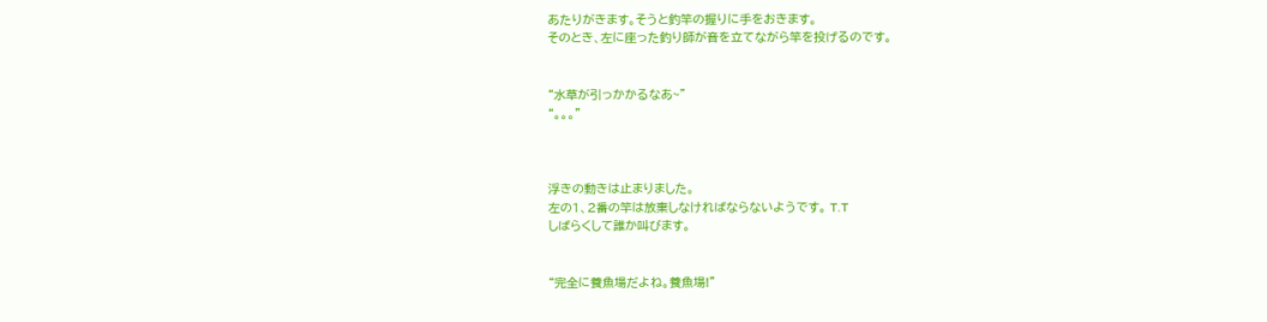あたりがきます。そうと釣竿の握りに手をおきます。
そのとき、左に座った釣り師が音を立てながら竿を投げるのです。


“水草が引っかかるなあ~”
“。。。”



浮きの動きは止まりました。
左の1、2番の竿は放棄しなければならないようです。 T.T
しばらくして誰か叫びます。


“完全に養魚場だよね。養魚場!”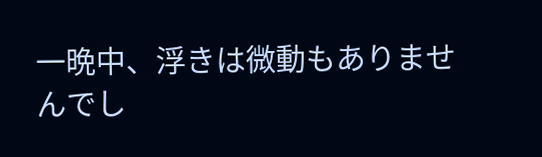一晩中、浮きは微動もありませんでし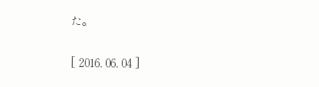た。


[ 2016. 06. 04 ]